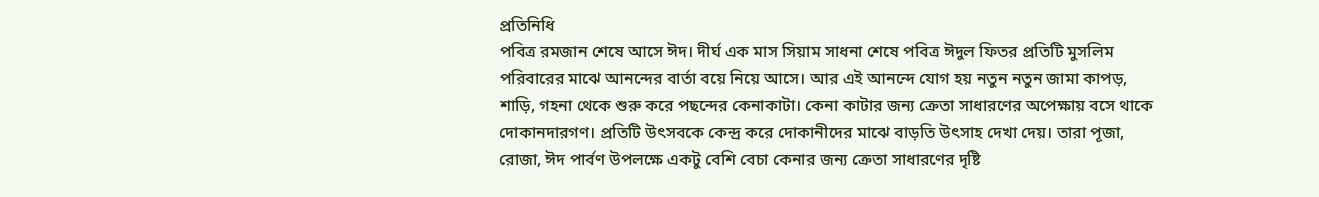প্রতিনিধি
পবিত্র রমজান শেষে আসে ঈদ। দীর্ঘ এক মাস সিয়াম সাধনা শেষে পবিত্র ঈদুল ফিতর প্রতিটি মুসলিম পরিবারের মাঝে আনন্দের বার্তা বয়ে নিয়ে আসে। আর এই আনন্দে যোগ হয় নতুন নতুন জামা কাপড়, শাড়ি, গহনা থেকে শুরু করে পছন্দের কেনাকাটা। কেনা কাটার জন্য ক্রেতা সাধারণের অপেক্ষায় বসে থাকে দোকানদারগণ। প্রতিটি উৎসবকে কেন্দ্র করে দোকানীদের মাঝে বাড়তি উৎসাহ দেখা দেয়। তারা পূজা, রোজা, ঈদ পার্বণ উপলক্ষে একটু বেশি বেচা কেনার জন্য ক্রেতা সাধারণের দৃষ্টি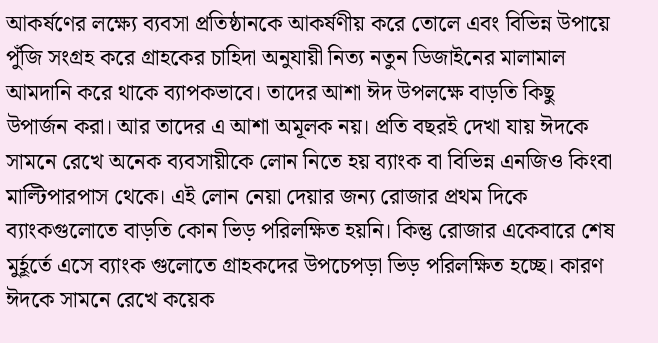আকর্ষণের লক্ষ্যে ব্যবসা প্রতিষ্ঠানকে আকর্ষণীয় করে তোলে এবং বিভিন্ন উপায়ে পুঁজি সংগ্রহ করে গ্রাহকের চাহিদা অনুযায়ী নিত্য নতুন ডিজাইনের মালামাল আমদানি করে থাকে ব্যাপকভাবে। তাদের আশা ঈদ উপলক্ষে বাড়তি কিছু উপার্জন করা। আর তাদের এ আশা অমূলক নয়। প্রতি বছরই দেখা যায় ঈদকে সামনে রেখে অনেক ব্যবসায়ীকে লোন নিতে হয় ব্যাংক বা বিভিন্ন এনজিও কিংবা মাল্টিপারপাস থেকে। এই লোন নেয়া দেয়ার জন্য রোজার প্রথম দিকে ব্যাংকগুলোতে বাড়তি কোন ভিড় পরিলক্ষিত হয়নি। কিন্তু রোজার একেবারে শেষ মুর্হূর্তে এসে ব্যাংক গুলোতে গ্রাহকদের উপচেপড়া ভিড় পরিলক্ষিত হচ্ছে। কারণ ঈদকে সামনে রেখে কয়েক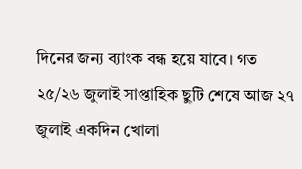দিনের জন্য ব্যাংক বন্ধ হয়ে যাবে। গত ২৫/২৬ জুলাই সাপ্তাহিক ছুটি শেষে আজ ২৭ জুলাই একদিন খোলা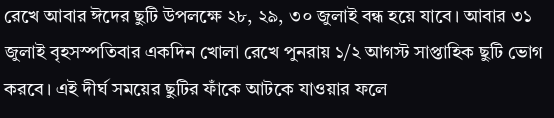রেখে আবার ঈদের ছুটি উপলক্ষে ২৮, ২৯, ৩০ জুলাই বন্ধ হয়ে যাবে। আবার ৩১ জুলাই বৃহসস্পতিবার একদিন খোলা রেখে পুনরায় ১/২ আগস্ট সাপ্তাহিক ছুটি ভোগ করবে। এই দীর্ঘ সময়ের ছুটির ফাঁকে আটকে যাওয়ার ফলে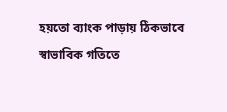হয়তো ব্যাংক পাড়ায় ঠিকভাবে স্বাভাবিক গতিতে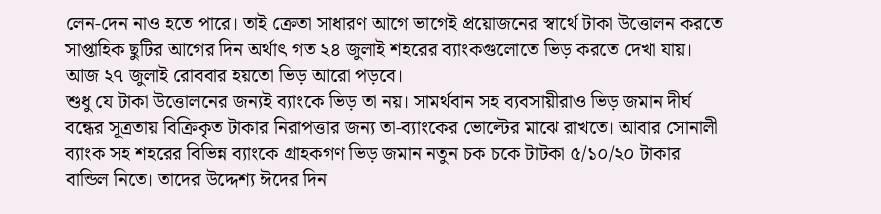লেন-দেন নাও হতে পারে। তাই ক্রেতা সাধারণ আগে ভাগেই প্রয়োজনের স্বার্থে টাকা উত্তোলন করতে সাপ্তাহিক ছুটির আগের দিন অর্থাৎ গত ২৪ জুলাই শহরের ব্যাংকগুলোতে ভিড় করতে দেখা যায়। আজ ২৭ জুলাই রোববার হয়তো ভিড় আরো পড়বে।
শুধু যে টাকা উত্তোলনের জন্যই ব্যাংকে ভিড় তা নয়। সামর্থবান সহ ব্যবসায়ীরাও ভিড় জমান দীর্ঘ বন্ধের সূত্রতায় বিক্রিকৃত টাকার নিরাপত্তার জন্য তা-ব্যাংকের ভোল্টের মাঝে রাখতে। আবার সোনালী ব্যাংক সহ শহরের বিভিন্ন ব্যাংকে গ্রাহকগণ ভিড় জমান নতুন চক চকে টাটকা ৫/১০/২০ টাকার বান্ডিল নিতে। তাদের উদ্দেশ্য ঈদের দিন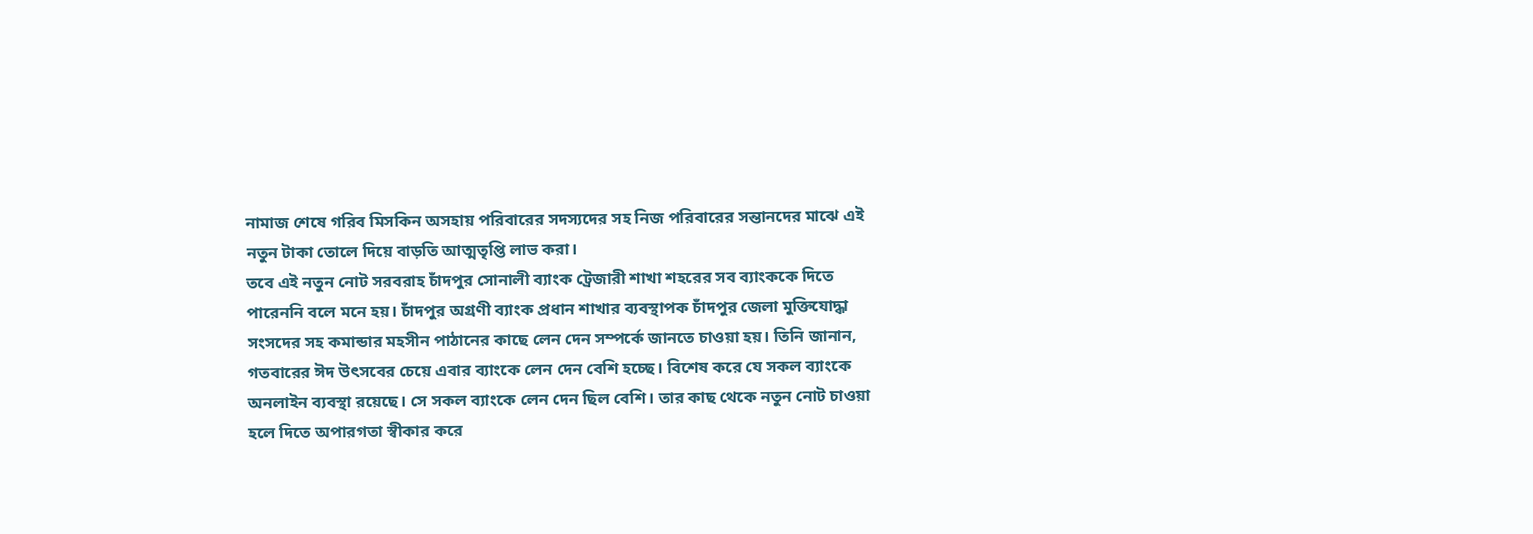নামাজ শেষে গরিব মিসকিন অসহায় পরিবারের সদস্যদের সহ নিজ পরিবারের সন্তানদের মাঝে এই নতুন টাকা তোলে দিয়ে বাড়তি আত্মতৃপ্তি লাভ করা।
তবে এই নতুন নোট সরবরাহ চাঁদপুর সোনালী ব্যাংক ট্রেজারী শাখা শহরের সব ব্যাংককে দিতে পারেননি বলে মনে হয়। চাঁদপুর অগ্রণী ব্যাংক প্রধান শাখার ব্যবস্থাপক চাঁদপুর জেলা মুক্তিযোদ্ধা সংসদের সহ কমান্ডার মহসীন পাঠানের কাছে লেন দেন সম্পর্কে জানতে চাওয়া হয়। তিনি জানান, গতবারের ঈদ উৎসবের চেয়ে এবার ব্যাংকে লেন দেন বেশি হচ্ছে। বিশেষ করে যে সকল ব্যাংকে অনলাইন ব্যবস্থা রয়েছে। সে সকল ব্যাংকে লেন দেন ছিল বেশি। তার কাছ থেকে নতুন নোট চাওয়া হলে দিতে অপারগতা স্বীকার করে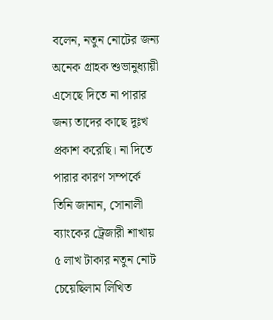বলেন, নতুন নোটের জন্য অনেক গ্রাহক শুভানুধ্যায়ী এসেছে দিতে না পারার জন্য তাদের কাছে দুঃখ প্রকাশ করেছি। না দিতে পারার কারণ সম্পর্কে তিনি জানান, সোনালী ব্যাংকের ট্রেজারী শাখায় ৫ লাখ টাকার নতুন নোট চেয়েছিলাম লিখিত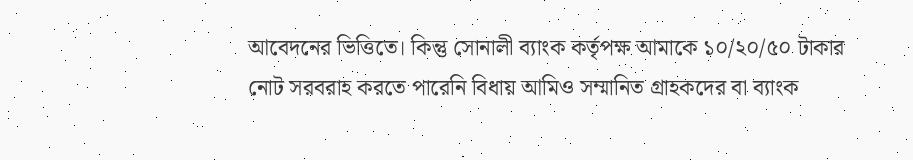আবেদনের ভিত্তিতে। কিন্তু সোনালী ব্যাংক কর্তৃপক্ষ আমাকে ১০/২০/৫০ টাকার নোট সরবরাহ করতে পারেনি বিধায় আমিও সম্মানিত গ্রাহকদের বা ব্যাংক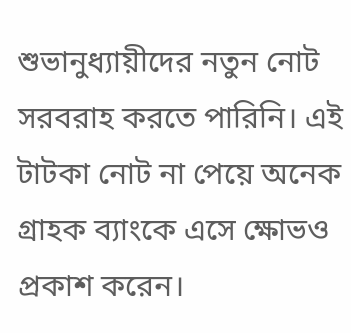শুভানুধ্যায়ীদের নতুন নোট সরবরাহ করতে পারিনি। এই টাটকা নোট না পেয়ে অনেক গ্রাহক ব্যাংকে এসে ক্ষোভও প্রকাশ করেন।